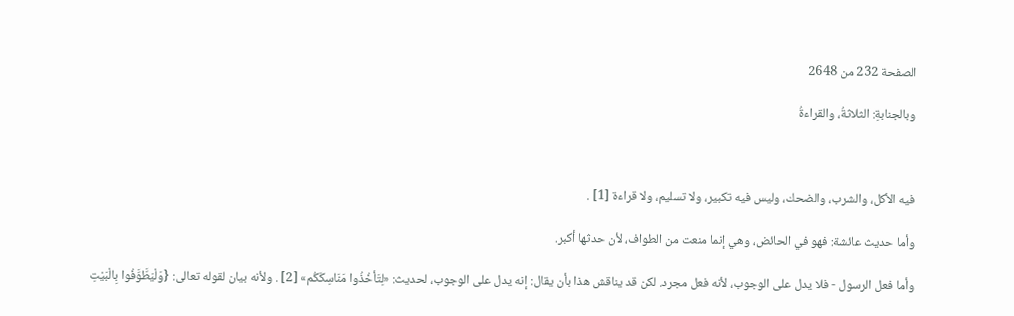الصفحة 232 من 2648

وبالجنابةِ: الثلاثةُ، والقراءةُ



فيه الأكل، والشرب، والضحك، وليس فيه تكبير، ولا تسليم، ولا قراءة [1] .

وأما حديث عائشة: فهو في الحائض، وهي إنما منعت من الطواف، لأن حدثها أكبر.

وأما فعل الرسول - فلا يدل على الوجوب، لأنه فعل مجرد. لكن قد يناقش هذا بأن يقال: إنه يدل على الوجوب، لحديث: «لِتَأخُذُوا مَنَاسِكَكُم» [2] . ولأنه بيان لقوله تعالى: {وَلْيَطَّوَّفُوا بِالْبَيْتِ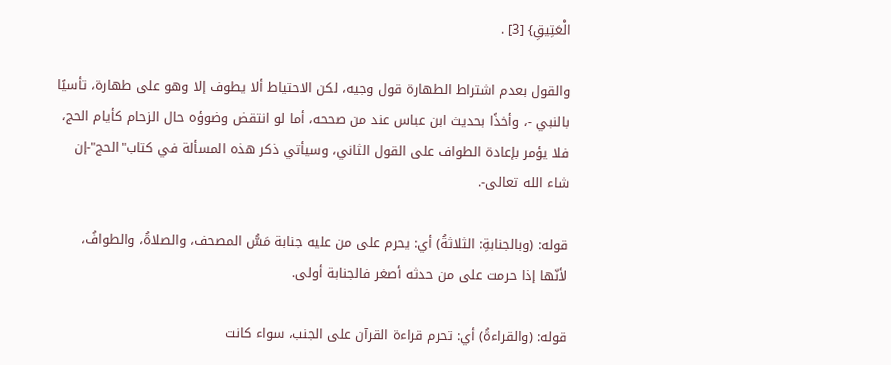الْعَتِيقِ} [3] .

والقول بعدم اشتراط الطهارة قول وجيه، لكن الاحتياط ألا يطوف إلا وهو على طهارة، تأسيًا بالنبي -، وأخذًا بحديث ابن عباس عند من صححه، أما لو انتقض وضوؤه حال الزحام كأيام الحج، فلا يؤمر بإعادة الطواف على القول الثاني، وسيأتي ذكر هذه المسألة في كتاب"الحج"-إن شاء الله تعالى-.

قوله: (وبالجنابةِ: الثلاثةُ) أي: يحرم على من عليه جنابة مَسُّ المصحف، والصلاةُ، والطوافُ، لأنّها إذا حرمت على من حدثه أصغر فالجنابة أولى.

قوله: (والقراءةُ) أي: تحرم قراءة القرآن على الجنب، سواء كانت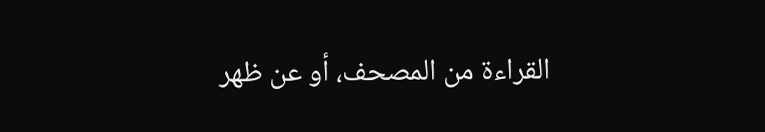القراءة من المصحف، أو عن ظهر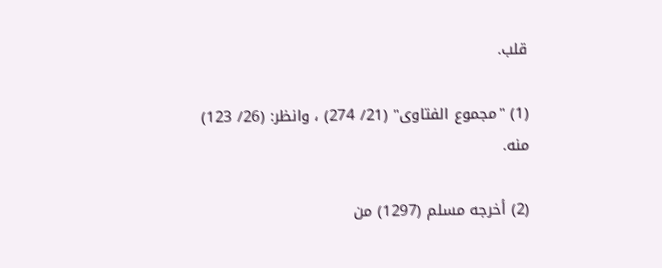قلب.

(1) "مجموع الفتاوى" (21/ 274) ، وانظر: (26/ 123) منه.

(2) أخرجه مسلم (1297) من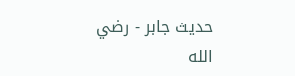حديث جابر - رضي الله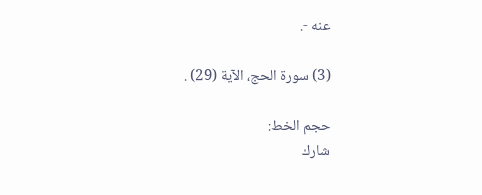عنه -.

(3) سورة الحج، الآية (29) .

حجم الخط:
شارك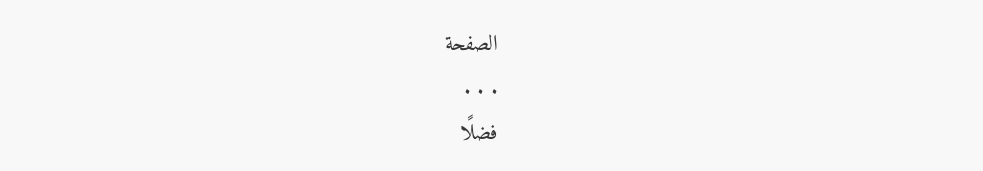الصفحة
. . .
فضلًا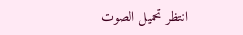انتظر تحميل الصوت